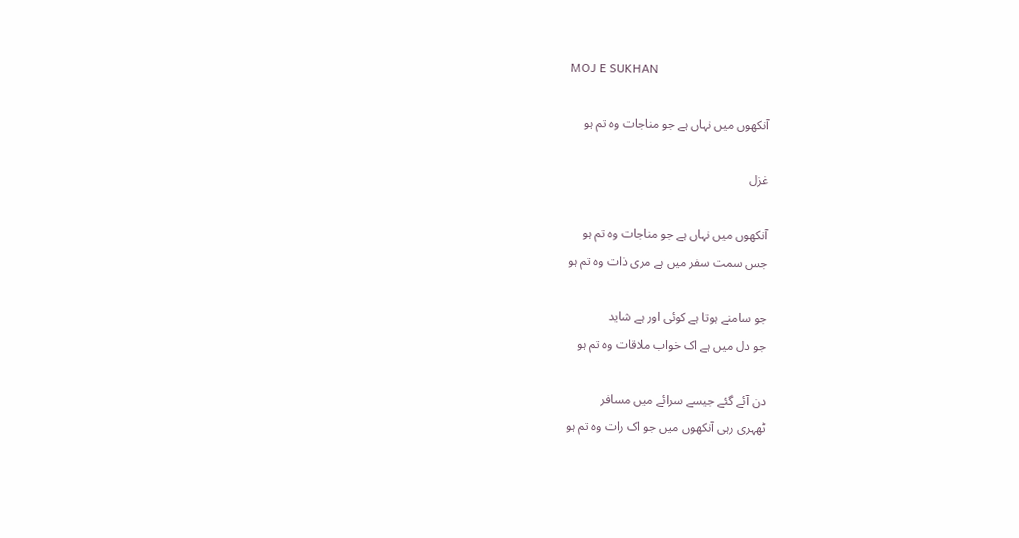MOJ E SUKHAN

آنکھوں میں نہاں ہے جو مناجات وہ تم ہو

غزل

آنکھوں میں نہاں ہے جو مناجات وہ تم ہو
جس سمت سفر میں ہے مری ذات وہ تم ہو

جو سامنے ہوتا ہے کوئی اور ہے شاید
جو دل میں ہے اک خواب ملاقات وہ تم ہو

دن آئے گئے جیسے سرائے میں مسافر
ٹھہری رہی آنکھوں میں جو اک رات وہ تم ہو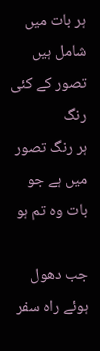ہر بات میں شامل ہیں تصور کے کئی رنگ
ہر رنگ تصور میں ہے جو بات وہ تم ہو

جب دھول ہوئے راہ سفر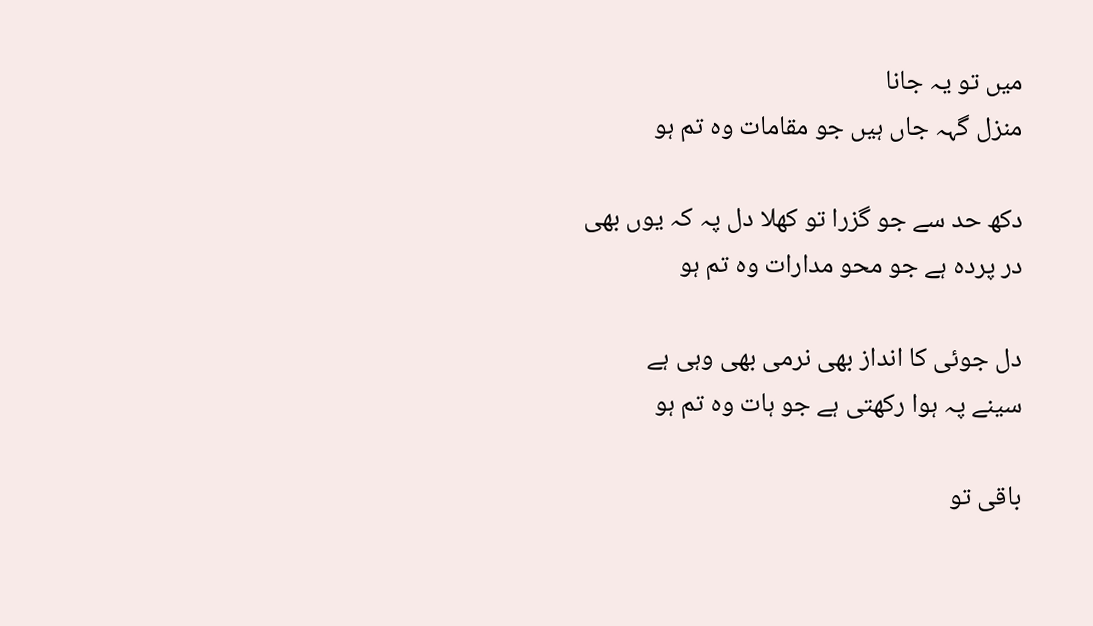میں تو یہ جانا
منزل گہہ جاں ہیں جو مقامات وہ تم ہو

دکھ حد سے جو گزرا تو کھلا دل پہ کہ یوں بھی
در پردہ ہے جو محو مدارات وہ تم ہو

دل جوئی کا انداز بھی نرمی بھی وہی ہے
سینے پہ ہوا رکھتی ہے جو ہات وہ تم ہو

باقی تو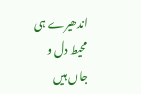اندھیرے ہی محیط دل و جاں ہیں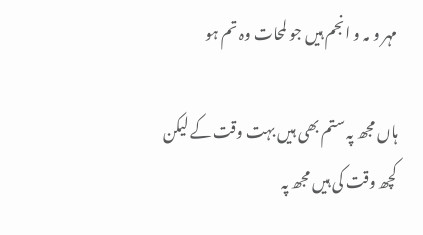مہر و مہ و انجم ہیں جو لمحات وہ تم ہو

ہاں مجھ پہ ستم بھی ہیں بہت وقت کے لیکن
کچھ وقت کی ہیں مجھ پہ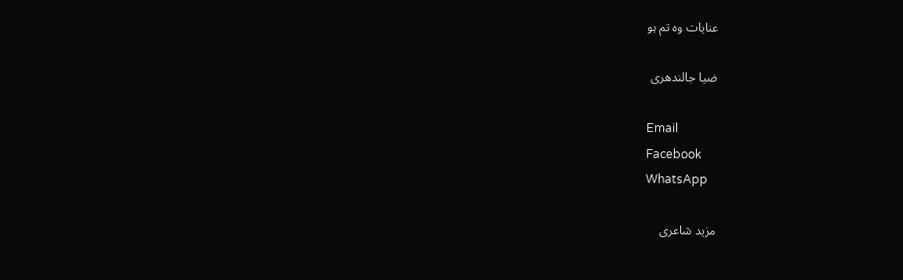عنایات وہ تم ہو

ضیا جالندھری

Email
Facebook
WhatsApp

مزید شاعری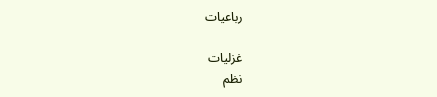رباعیات

غزلیات
نظم